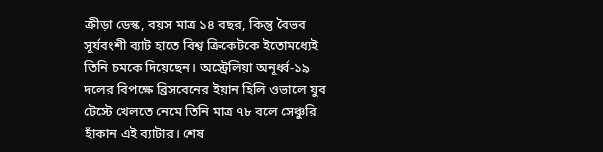ক্রীড়া ডেস্ক, বয়স মাত্র ১৪ বছর, কিন্তু বৈভব সূর্যবংশী ব্যাট হাতে বিশ্ব ক্রিকেটকে ইতোমধ্যেই তিনি চমকে দিয়েছেন। অস্ট্রেলিয়া অনূর্ধ্ব-১৯ দলের বিপক্ষে ব্রিসবেনের ইয়ান হিলি ওভালে যুব টেস্টে খেলতে নেমে তিনি মাত্র ৭৮ বলে সেঞ্চুরি হাঁকান এই ব্যাটার। শেষ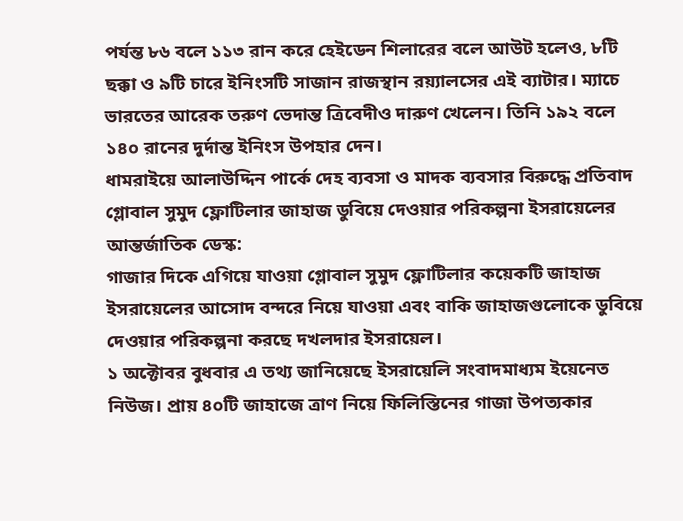পর্যন্ত ৮৬ বলে ১১৩ রান করে হেইডেন শিলারের বলে আউট হলেও, ৮টি ছক্কা ও ৯টি চারে ইনিংসটি সাজান রাজস্থান রয়্যালসের এই ব্যাটার। ম্যাচে ভারতের আরেক তরুণ ভেদান্ত ত্রিবেদীও দারুণ খেলেন। তিনি ১৯২ বলে ১৪০ রানের দুর্দান্ত ইনিংস উপহার দেন।
ধামরাইয়ে আলাউদ্দিন পার্কে দেহ ব্যবসা ও মাদক ব্যবসার বিরুদ্ধে প্রতিবাদ
গ্লোবাল সুমুদ ফ্লোটিলার জাহাজ ডুবিয়ে দেওয়ার পরিকল্পনা ইসরায়েলের
আন্তর্জাতিক ডেস্ক:
গাজার দিকে এগিয়ে যাওয়া গ্লোবাল সুমুদ ফ্লোটিলার কয়েকটি জাহাজ ইসরায়েলের আসোদ বন্দরে নিয়ে যাওয়া এবং বাকি জাহাজগুলোকে ডুবিয়ে দেওয়ার পরিকল্পনা করছে দখলদার ইসরায়েল।
১ অক্টোবর বুধবার এ তথ্য জানিয়েছে ইসরায়েলি সংবাদমাধ্যম ইয়েনেত নিউজ। প্রায় ৪০টি জাহাজে ত্রাণ নিয়ে ফিলিস্তিনের গাজা উপত্যকার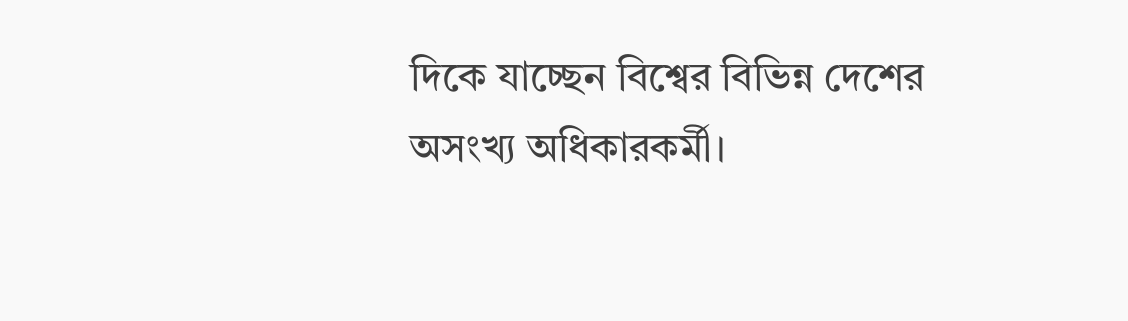দিকে যাচ্ছেন বিশ্বের বিভিন্ন দেশের অসংখ্য অধিকারকর্মী।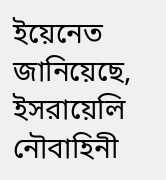ইয়েনেত জানিয়েছে, ইসরায়েলি নৌবাহিনী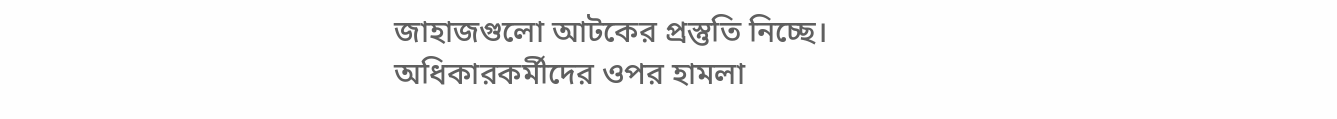জাহাজগুলো আটকের প্রস্তুতি নিচ্ছে। অধিকারকর্মীদের ওপর হামলা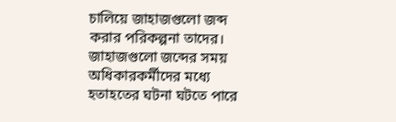চালিয়ে জাহাজগুলো জব্দ করার পরিকল্পনা তাদের।
জাহাজগুলো জব্দের সময় অধিকারকর্মীদের মধ্যে হতাহতের ঘটনা ঘটতে পারে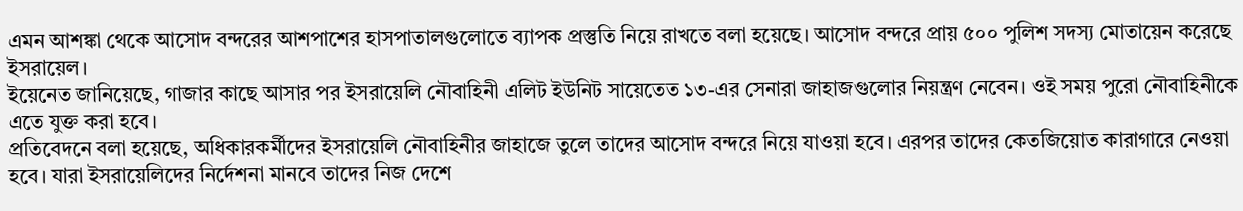এমন আশঙ্কা থেকে আসোদ বন্দরের আশপাশের হাসপাতালগুলোতে ব্যাপক প্রস্তুতি নিয়ে রাখতে বলা হয়েছে। আসোদ বন্দরে প্রায় ৫০০ পুলিশ সদস্য মোতায়েন করেছে ইসরায়েল।
ইয়েনেত জানিয়েছে, গাজার কাছে আসার পর ইসরায়েলি নৌবাহিনী এলিট ইউনিট সায়েতেত ১৩-এর সেনারা জাহাজগুলোর নিয়ন্ত্রণ নেবেন। ওই সময় পুরো নৌবাহিনীকে এতে যুক্ত করা হবে।
প্রতিবেদনে বলা হয়েছে, অধিকারকর্মীদের ইসরায়েলি নৌবাহিনীর জাহাজে তুলে তাদের আসোদ বন্দরে নিয়ে যাওয়া হবে। এরপর তাদের কেতজিয়োত কারাগারে নেওয়া হবে। যারা ইসরায়েলিদের নির্দেশনা মানবে তাদের নিজ দেশে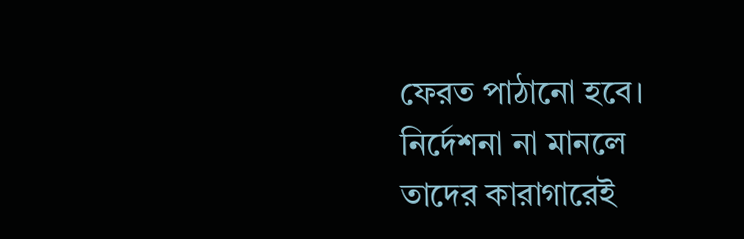ফেরত পাঠানো হবে। নির্দেশনা না মানলে তাদের কারাগারেই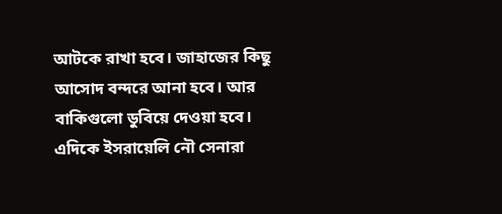আটকে রাখা হবে। জাহাজের কিছু আসোদ বন্দরে আনা হবে। আর বাকিগুলো ডুবিয়ে দেওয়া হবে।
এদিকে ইসরায়েলি নৌ সেনারা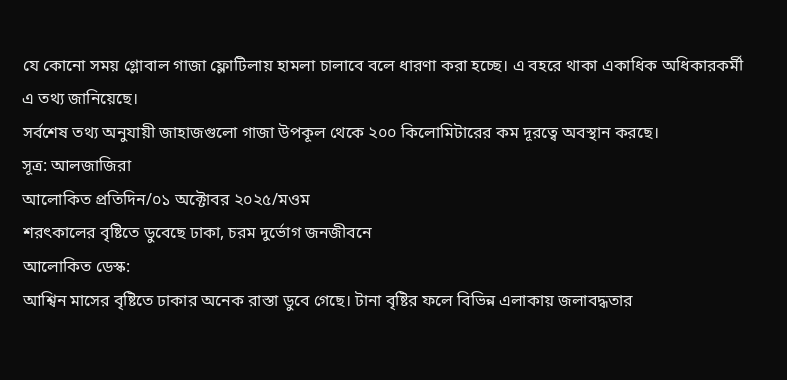যে কোনো সময় গ্লোবাল গাজা ফ্লোটিলায় হামলা চালাবে বলে ধারণা করা হচ্ছে। এ বহরে থাকা একাধিক অধিকারকর্মী এ তথ্য জানিয়েছে।
সর্বশেষ তথ্য অনুযায়ী জাহাজগুলো গাজা উপকূল থেকে ২০০ কিলোমিটারের কম দূরত্বে অবস্থান করছে।
সূত্র: আলজাজিরা
আলোকিত প্রতিদিন/০১ অক্টোবর ২০২৫/মওম
শরৎকালের বৃষ্টিতে ডুবেছে ঢাকা, চরম দুর্ভোগ জনজীবনে
আলোকিত ডেস্ক:
আশ্বিন মাসের বৃষ্টিতে ঢাকার অনেক রাস্তা ডুবে গেছে। টানা বৃষ্টির ফলে বিভিন্ন এলাকায় জলাবদ্ধতার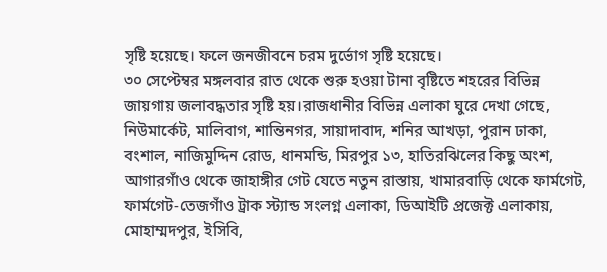সৃষ্টি হয়েছে। ফলে জনজীবনে চরম দুর্ভোগ সৃষ্টি হয়েছে।
৩০ সেপ্টেম্বর মঙ্গলবার রাত থেকে শুরু হওয়া টানা বৃষ্টিতে শহরের বিভিন্ন জায়গায় জলাবদ্ধতার সৃষ্টি হয়।রাজধানীর বিভিন্ন এলাকা ঘুরে দেখা গেছে, নিউমার্কেট, মালিবাগ, শান্তিনগর, সায়াদাবাদ, শনির আখড়া, পুরান ঢাকা, বংশাল, নাজিমুদ্দিন রোড, ধানমন্ডি, মিরপুর ১৩, হাতিরঝিলের কিছু অংশ, আগারগাঁও থেকে জাহাঙ্গীর গেট যেতে নতুন রাস্তায়, খামারবাড়ি থেকে ফার্মগেট, ফার্মগেট-তেজগাঁও ট্রাক স্ট্যান্ড সংলগ্ন এলাকা, ডিআইটি প্রজেক্ট এলাকায়, মোহাম্মদপুর, ইসিবি,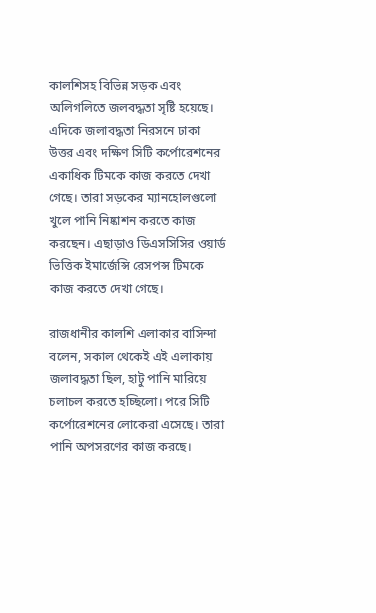কালশিসহ বিভিন্ন সড়ক এবং অলিগলিতে জলবদ্ধতা সৃষ্টি হয়েছে।
এদিকে জলাবদ্ধতা নিরসনে ঢাকা উত্তর এবং দক্ষিণ সিটি কর্পোরেশনের একাধিক টিমকে কাজ করতে দেখা গেছে। তারা সড়কের ম্যানহোলগুলো খুলে পানি নিষ্কাশন করতে কাজ করছেন। এছাড়াও ডিএসসিসির ওয়ার্ড ভিত্তিক ইমার্জেন্সি রেসপন্স টিমকে কাজ করতে দেখা গেছে।

রাজধানীর কালশি এলাকার বাসিন্দা বলেন, সকাল থেকেই এই এলাকায় জলাবদ্ধতা ছিল, হাটু পানি মারিয়ে চলাচল করতে হচ্ছিলো। পরে সিটি কর্পোরেশনের লোকেরা এসেছে। তারা পানি অপসরণের কাজ করছে।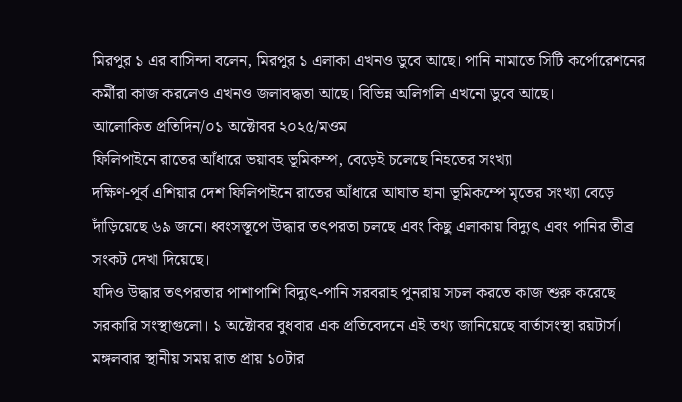মিরপুর ১ এর বাসিন্দা বলেন, মিরপুর ১ এলাকা এখনও ডুবে আছে। পানি নামাতে সিটি কর্পোরেশনের কর্মীরা কাজ করলেও এখনও জলাবদ্ধতা আছে। বিভিন্ন অলিগলি এখনো ডুবে আছে।
আলোকিত প্রতিদিন/০১ অক্টোবর ২০২৫/মওম
ফিলিপাইনে রাতের আঁধারে ভয়াবহ ভূমিকম্প, বেড়েই চলেছে নিহতের সংখ্যা
দক্ষিণ-পূর্ব এশিয়ার দেশ ফিলিপাইনে রাতের আঁধারে আঘাত হানা ভূমিকম্পে মৃতের সংখ্যা বেড়ে দাঁড়িয়েছে ৬৯ জনে। ধ্বংসস্তূপে উদ্ধার তৎপরতা চলছে এবং কিছু এলাকায় বিদ্যুৎ এবং পানির তীব্র সংকট দেখা দিয়েছে।
যদিও উদ্ধার তৎপরতার পাশাপাশি বিদ্যুৎ-পানি সরবরাহ পুনরায় সচল করতে কাজ শুরু করেছে সরকারি সংস্থাগুলো। ১ অক্টোবর বুধবার এক প্রতিবেদনে এই তথ্য জানিয়েছে বার্তাসংস্থা রয়টার্স।
মঙ্গলবার স্থানীয় সময় রাত প্রায় ১০টার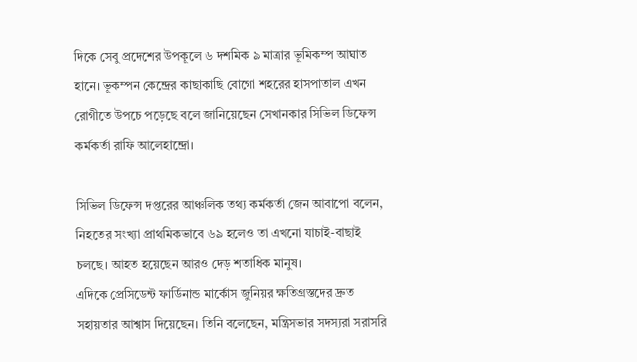দিকে সেবু প্রদেশের উপকূলে ৬ দশমিক ৯ মাত্রার ভূমিকম্প আঘাত হানে। ভূকম্পন কেন্দ্রের কাছাকাছি বোগো শহরের হাসপাতাল এখন রোগীতে উপচে পড়েছে বলে জানিয়েছেন সেখানকার সিভিল ডিফেন্স কর্মকর্তা রাফি আলেহান্দ্রো।

সিভিল ডিফেন্স দপ্তরের আঞ্চলিক তথ্য কর্মকর্তা জেন আবাপো বলেন, নিহতের সংখ্যা প্রাথমিকভাবে ৬৯ হলেও তা এখনো যাচাই-বাছাই চলছে। আহত হয়েছেন আরও দেড় শতাধিক মানুষ।
এদিকে প্রেসিডেন্ট ফার্ডিনান্ড মার্কোস জুনিয়র ক্ষতিগ্রস্তদের দ্রুত সহায়তার আশ্বাস দিয়েছেন। তিনি বলেছেন, মন্ত্রিসভার সদস্যরা সরাসরি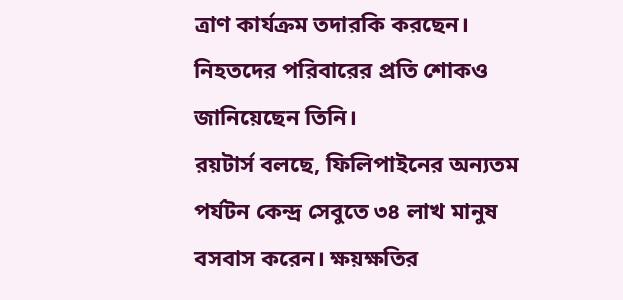ত্রাণ কার্যক্রম তদারকি করছেন। নিহতদের পরিবারের প্রতি শোকও জানিয়েছেন তিনি।
রয়টার্স বলছে, ফিলিপাইনের অন্যতম পর্যটন কেন্দ্র সেবুতে ৩৪ লাখ মানুষ বসবাস করেন। ক্ষয়ক্ষতির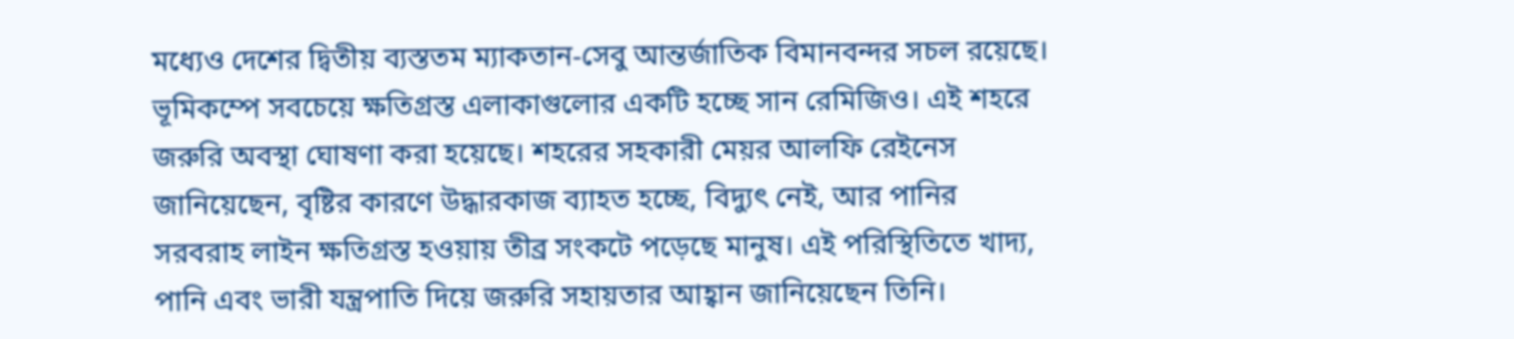মধ্যেও দেশের দ্বিতীয় ব্যস্ততম ম্যাকতান-সেবু আন্তর্জাতিক বিমানবন্দর সচল রয়েছে।
ভূমিকম্পে সবচেয়ে ক্ষতিগ্রস্ত এলাকাগুলোর একটি হচ্ছে সান রেমিজিও। এই শহরে জরুরি অবস্থা ঘোষণা করা হয়েছে। শহরের সহকারী মেয়র আলফি রেইনেস জানিয়েছেন, বৃষ্টির কারণে উদ্ধারকাজ ব্যাহত হচ্ছে, বিদ্যুৎ নেই, আর পানির সরবরাহ লাইন ক্ষতিগ্রস্ত হওয়ায় তীব্র সংকটে পড়েছে মানুষ। এই পরিস্থিতিতে খাদ্য, পানি এবং ভারী যন্ত্রপাতি দিয়ে জরুরি সহায়তার আহ্বান জানিয়েছেন তিনি।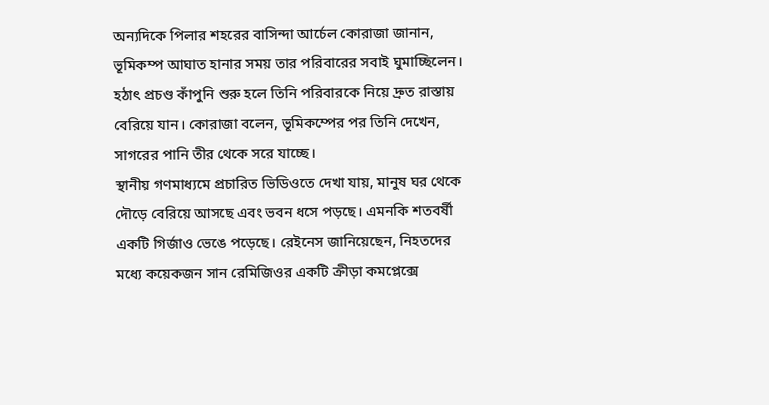অন্যদিকে পিলার শহরের বাসিন্দা আর্চেল কোরাজা জানান, ভূমিকম্প আঘাত হানার সময় তার পরিবারের সবাই ঘুমাচ্ছিলেন। হঠাৎ প্রচণ্ড কাঁপুনি শুরু হলে তিনি পরিবারকে নিয়ে দ্রুত রাস্তায় বেরিয়ে যান। কোরাজা বলেন, ভূমিকম্পের পর তিনি দেখেন, সাগরের পানি তীর থেকে সরে যাচ্ছে।
স্থানীয় গণমাধ্যমে প্রচারিত ভিডিওতে দেখা যায়, মানুষ ঘর থেকে দৌড়ে বেরিয়ে আসছে এবং ভবন ধসে পড়ছে। এমনকি শতবর্ষী একটি গির্জাও ভেঙে পড়েছে। রেইনেস জানিয়েছেন, নিহতদের মধ্যে কয়েকজন সান রেমিজিওর একটি ক্রীড়া কমপ্লেক্সে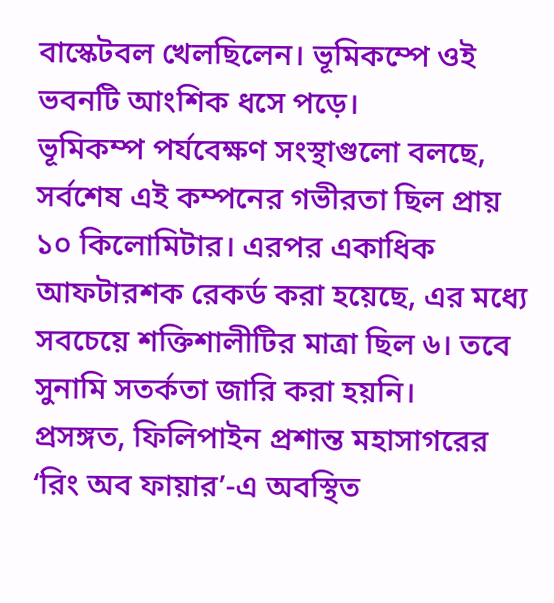বাস্কেটবল খেলছিলেন। ভূমিকম্পে ওই ভবনটি আংশিক ধসে পড়ে।
ভূমিকম্প পর্যবেক্ষণ সংস্থাগুলো বলছে, সর্বশেষ এই কম্পনের গভীরতা ছিল প্রায় ১০ কিলোমিটার। এরপর একাধিক আফটারশক রেকর্ড করা হয়েছে, এর মধ্যে সবচেয়ে শক্তিশালীটির মাত্রা ছিল ৬। তবে সুনামি সতর্কতা জারি করা হয়নি।
প্রসঙ্গত, ফিলিপাইন প্রশান্ত মহাসাগরের ‘রিং অব ফায়ার’-এ অবস্থিত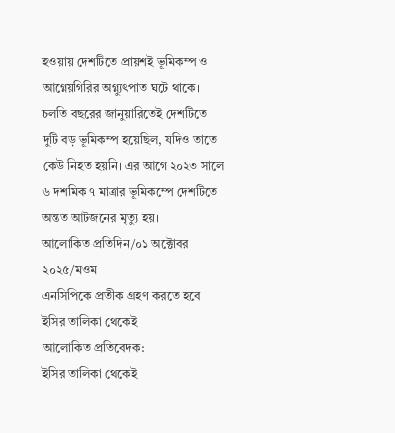হওয়ায় দেশটিতে প্রায়শই ভূমিকম্প ও আগ্নেয়গিরির অগ্ন্যুৎপাত ঘটে থাকে। চলতি বছরের জানুয়ারিতেই দেশটিতে দুটি বড় ভূমিকম্প হয়েছিল, যদিও তাতে কেউ নিহত হয়নি। এর আগে ২০২৩ সালে ৬ দশমিক ৭ মাত্রার ভূমিকম্পে দেশটিতে অন্তত আটজনের মৃত্যু হয়।
আলোকিত প্রতিদিন/০১ অক্টোবর ২০২৫/মওম
এনসিপিকে প্রতীক গ্রহণ করতে হবে ইসির তালিকা থেকেই
আলোকিত প্রতিবেদক:
ইসির তালিকা থেকেই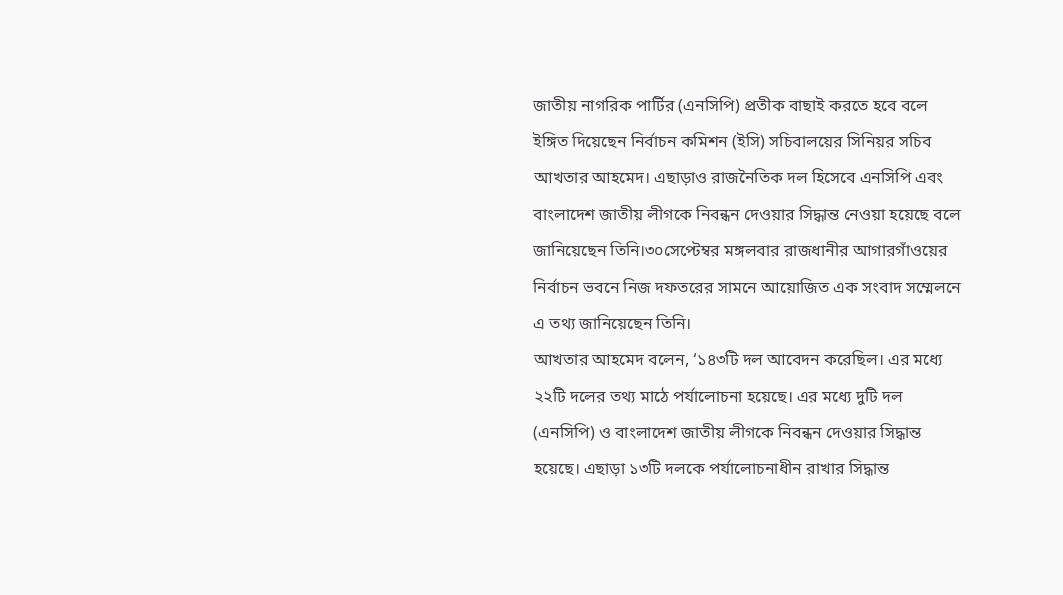জাতীয় নাগরিক পার্টির (এনসিপি) প্রতীক বাছাই করতে হবে বলে ইঙ্গিত দিয়েছেন নির্বাচন কমিশন (ইসি) সচিবালয়ের সিনিয়র সচিব আখতার আহমেদ। এছাড়াও রাজনৈতিক দল হিসেবে এনসিপি এবং বাংলাদেশ জাতীয় লীগকে নিবন্ধন দেওয়ার সিদ্ধান্ত নেওয়া হয়েছে বলে জানিয়েছেন তিনি।৩০সেপ্টেম্বর মঙ্গলবার রাজধানীর আগারগাঁওয়ের নির্বাচন ভবনে নিজ দফতরের সামনে আয়োজিত এক সংবাদ সম্মেলনে এ তথ্য জানিয়েছেন তিনি।
আখতার আহমেদ বলেন, ‘১৪৩টি দল আবেদন করেছিল। এর মধ্যে ২২টি দলের তথ্য মাঠে পর্যালোচনা হয়েছে। এর মধ্যে দুটি দল (এনসিপি) ও বাংলাদেশ জাতীয় লীগকে নিবন্ধন দেওয়ার সিদ্ধান্ত হয়েছে। এছাড়া ১৩টি দলকে পর্যালোচনাধীন রাখার সিদ্ধান্ত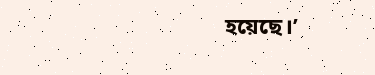হয়েছে।’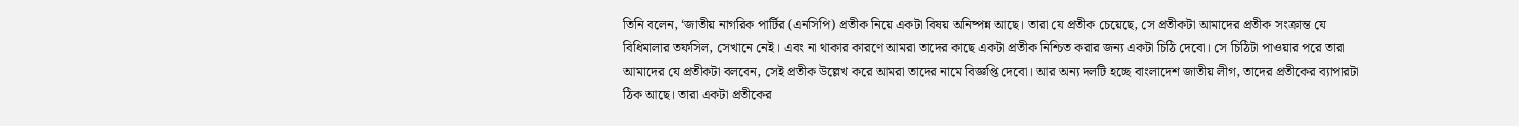তিনি বলেন, ‘জাতীয় নাগরিক পার্টির (এনসিপি) প্রতীক নিয়ে একটা বিষয় অনিষ্পন্ন আছে। তারা যে প্রতীক চেয়েছে, সে প্রতীকটা আমাদের প্রতীক সংক্রান্ত যে বিধিমালার তফসিল, সেখানে নেই। এবং না থাকার কারণে আমরা তাদের কাছে একটা প্রতীক নিশ্চিত করার জন্য একটা চিঠি দেবো। সে চিঠিটা পাওয়ার পরে তারা আমাদের যে প্রতীকটা বলবেন, সেই প্রতীক উল্লেখ করে আমরা তাদের নামে বিজ্ঞপ্তি দেবো। আর অন্য দলটি হচ্ছে বাংলাদেশ জাতীয় লীগ, তাদের প্রতীকের ব্যাপারটা ঠিক আছে। তারা একটা প্রতীকের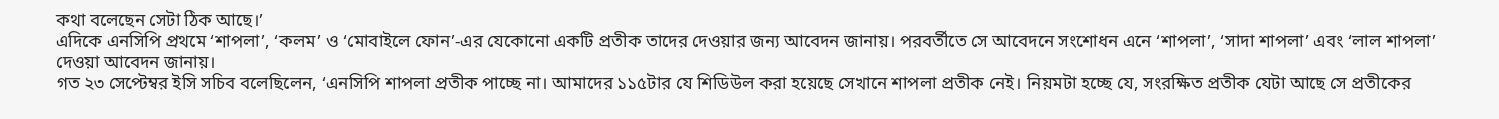কথা বলেছেন সেটা ঠিক আছে।’
এদিকে এনসিপি প্রথমে ‘শাপলা’, ‘কলম’ ও ‘মোবাইলে ফোন’-এর যেকোনো একটি প্রতীক তাদের দেওয়ার জন্য আবেদন জানায়। পরবর্তীতে সে আবেদনে সংশোধন এনে ‘শাপলা’, ‘সাদা শাপলা’ এবং ‘লাল শাপলা’ দেওয়া আবেদন জানায়।
গত ২৩ সেপ্টেম্বর ইসি সচিব বলেছিলেন, ‘এনসিপি শাপলা প্রতীক পাচ্ছে না। আমাদের ১১৫টার যে শিডিউল করা হয়েছে সেখানে শাপলা প্রতীক নেই। নিয়মটা হচ্ছে যে, সংরক্ষিত প্রতীক যেটা আছে সে প্রতীকের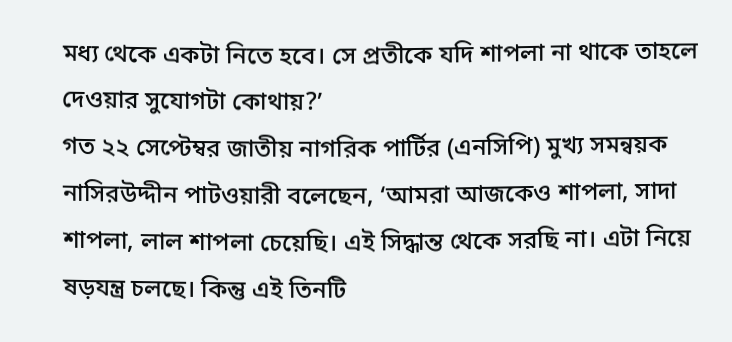মধ্য থেকে একটা নিতে হবে। সে প্রতীকে যদি শাপলা না থাকে তাহলে দেওয়ার সুযোগটা কোথায়?’
গত ২২ সেপ্টেম্বর জাতীয় নাগরিক পার্টির (এনসিপি) মুখ্য সমন্বয়ক নাসিরউদ্দীন পাটওয়ারী বলেছেন, ‘আমরা আজকেও শাপলা, সাদা শাপলা, লাল শাপলা চেয়েছি। এই সিদ্ধান্ত থেকে সরছি না। এটা নিয়ে ষড়যন্ত্র চলছে। কিন্তু এই তিনটি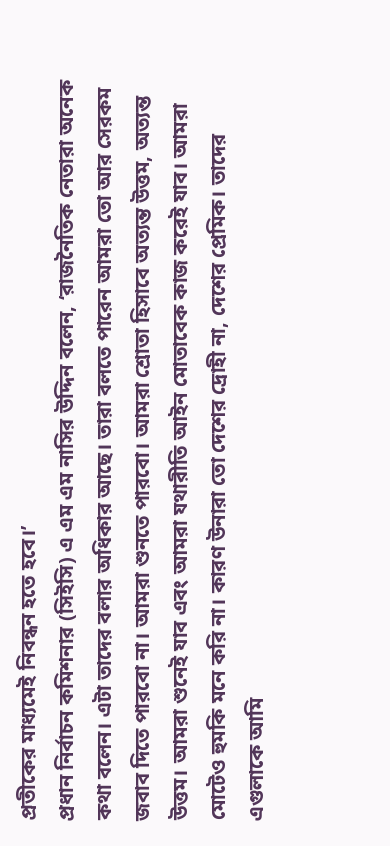প্রতীকের মাধ্যমেই নিবন্ধন হতে হবে।’
প্রধান নির্বাচন কমিশনার (সিইসি) এ এম এম নাসির উদ্দিন বলেন, ‘রাজনৈতিক নেতারা অনেক কথা বলেন। এটা তাদের বলার অধিকার আছে। তারা বলতে পারেন আমরা তো আর সেরকম জবাব দিতে পারবো না। আমরা শুনতে পারবো। আমরা শ্রোতা হিসাবে অত্যন্ত উত্তম, অত্যন্ত উত্তম। আমরা শুনেই যাব এবং আমরা যথারীতি আইন মোতাবেক কাজ করেই যাব। আমরা মোটেও হুমকি মনে করি না। কারণ উনারা তো দেশের দ্রোহী না, দেশের প্রেমিক। তাদের এগুলাকে আমি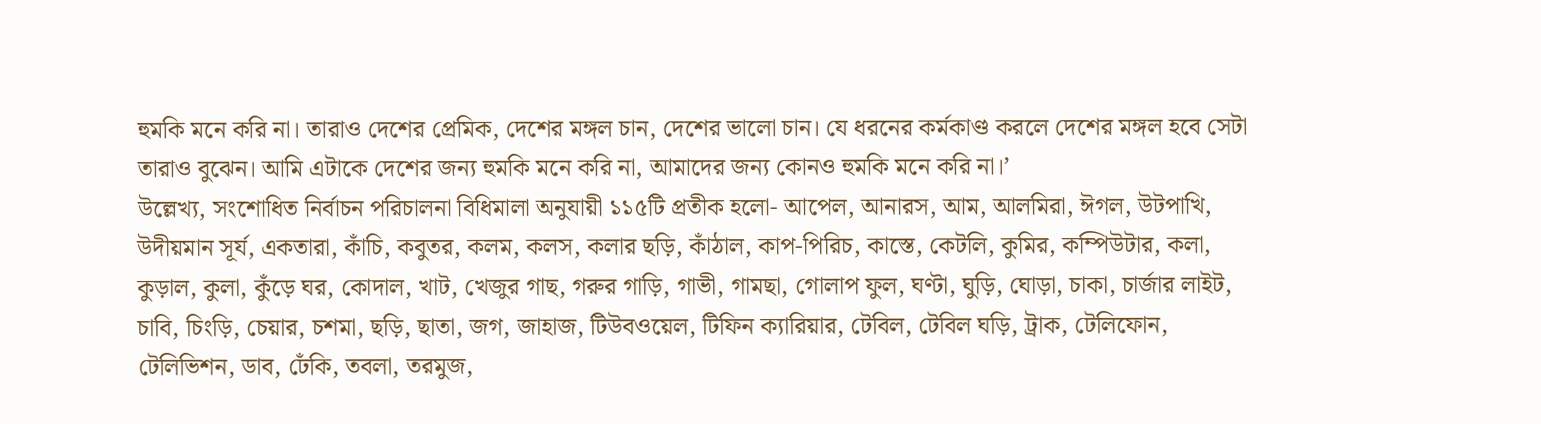হুমকি মনে করি না। তারাও দেশের প্রেমিক, দেশের মঙ্গল চান, দেশের ভালো চান। যে ধরনের কর্মকাণ্ড করলে দেশের মঙ্গল হবে সেটা তারাও বুঝেন। আমি এটাকে দেশের জন্য হুমকি মনে করি না, আমাদের জন্য কোনও হুমকি মনে করি না।’
উল্লেখ্য, সংশোধিত নির্বাচন পরিচালনা বিধিমালা অনুযায়ী ১১৫টি প্রতীক হলো- আপেল, আনারস, আম, আলমিরা, ঈগল, উটপাখি, উদীয়মান সূর্য, একতারা, কাঁচি, কবুতর, কলম, কলস, কলার ছড়ি, কাঁঠাল, কাপ-পিরিচ, কাস্তে, কেটলি, কুমির, কম্পিউটার, কলা, কুড়াল, কুলা, কুঁড়ে ঘর, কোদাল, খাট, খেজুর গাছ, গরুর গাড়ি, গাভী, গামছা, গোলাপ ফুল, ঘণ্টা, ঘুড়ি, ঘোড়া, চাকা, চার্জার লাইট, চাবি, চিংড়ি, চেয়ার, চশমা, ছড়ি, ছাতা, জগ, জাহাজ, টিউবওয়েল, টিফিন ক্যারিয়ার, টেবিল, টেবিল ঘড়ি, ট্রাক, টেলিফোন, টেলিভিশন, ডাব, ঢেঁকি, তবলা, তরমুজ,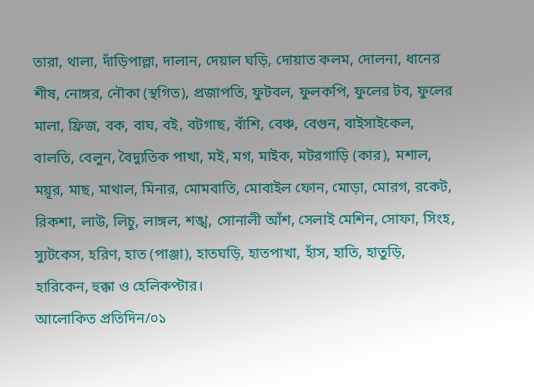তারা, থালা, দাঁড়িপাল্লা, দালান, দেয়াল ঘড়ি, দোয়াত কলম, দোলনা, ধানের শীষ, নোঙ্গর, নৌকা (স্থগিত), প্রজাপতি, ফুটবল, ফুলকপি, ফুলের টব, ফুলের মালা, ফ্রিজ, বক, বাঘ, বই, বটগাছ, বাঁশি, বেঞ্চ, বেগুন, বাইসাইকেল, বালতি, বেলুন, বৈদ্যুতিক পাখা, মই, মগ, মাইক, মটরগাড়ি (কার), মশাল, ময়ূর, মাছ, মাথাল, মিনার, মোমবাতি, মোবাইল ফোন, মোড়া, মোরগ, রকেট, রিকশা, লাউ, লিচু, লাঙ্গল, শঙ্খ, সোনালী আঁশ, সেলাই মেশিন, সোফা, সিংহ, স্যুটকেস, হরিণ, হাত (পাঞ্জা), হাতঘড়ি, হাতপাখা, হাঁস, হাতি, হাতুড়ি, হারিকেন, হুক্কা ও হেলিকপ্টার।
আলোকিত প্রতিদিন/০১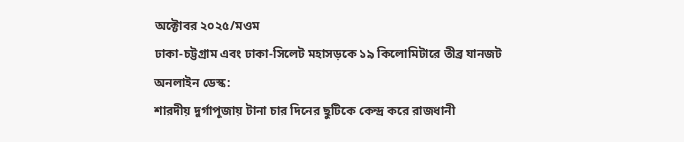অক্টোবর ২০২৫/মওম
ঢাকা-চট্টগ্রাম এবং ঢাকা-সিলেট মহাসড়কে ১৯ কিলোমিটারে তীব্র যানজট
অনলাইন ডেস্ক:
শারদীয় দুর্গাপূজায় টানা চার দিনের ছুটিকে কেন্দ্র করে রাজধানী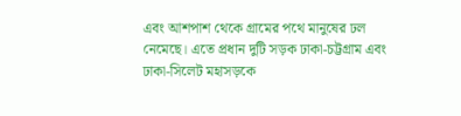এবং আশপাশ থেকে গ্রামের পথে মানুষের ঢল নেমেছে। এতে প্রধান দুটি সড়ক ঢাকা-চট্টগ্রাম এবং ঢাকা-সিলেট মহাসড়কে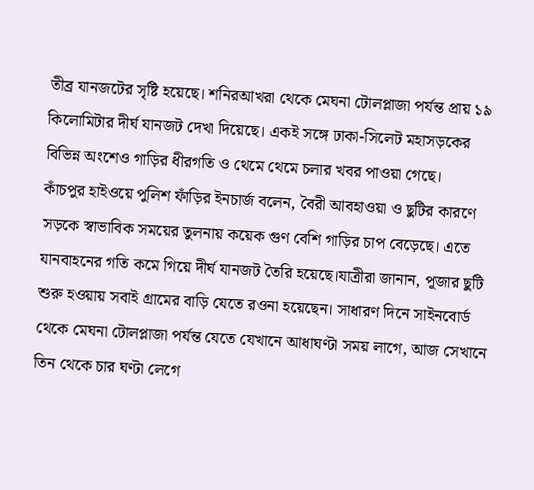তীব্র যানজটের সৃষ্টি হয়েছে। শনিরআখরা থেকে মেঘনা টোলপ্লাজা পর্যন্ত প্রায় ১৯ কিলোমিটার দীর্ঘ যানজট দেখা দিয়েছে। একই সঙ্গে ঢাকা-সিলেট মহাসড়কের বিভিন্ন অংশেও গাড়ির ধীরগতি ও থেমে থেমে চলার খবর পাওয়া গেছে।
কাঁচপুর হাইওয়ে পুলিশ ফাঁড়ির ইনচার্জ বলেন, বৈরী আবহাওয়া ও ছুটির কারণে সড়কে স্বাভাবিক সময়ের তুলনায় কয়েক গুণ বেশি গাড়ির চাপ বেড়েছে। এতে যানবাহনের গতি কমে গিয়ে দীর্ঘ যানজট তৈরি হয়েছে।যাত্রীরা জানান, পূজার ছুটি শুরু হওয়ায় সবাই গ্রামের বাড়ি যেতে রওনা হয়েছেন। সাধারণ দিনে সাইনবোর্ড থেকে মেঘনা টোলপ্লাজা পর্যন্ত যেতে যেখানে আধাঘণ্টা সময় লাগে, আজ সেখানে তিন থেকে চার ঘণ্টা লেগে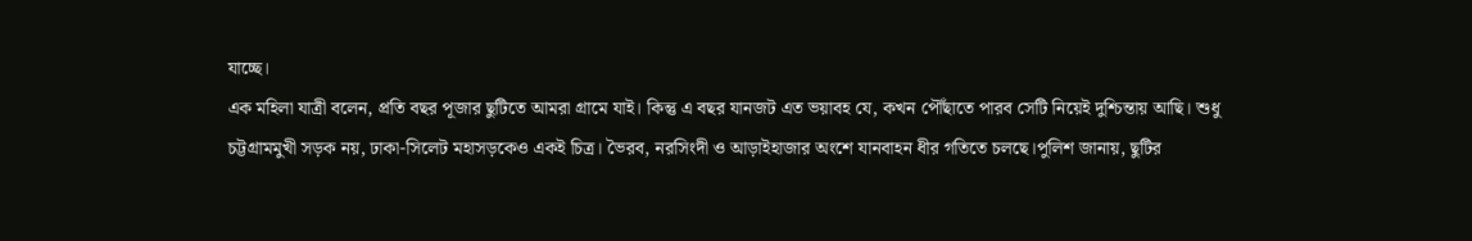যাচ্ছে।
এক মহিলা যাত্রী বলেন, প্রতি বছর পূজার ছুটিতে আমরা গ্রামে যাই। কিন্তু এ বছর যানজট এত ভয়াবহ যে, কখন পৌঁছাতে পারব সেটি নিয়েই দুশ্চিন্তায় আছি। শুধু চট্টগ্রামমুখী সড়ক নয়, ঢাকা-সিলেট মহাসড়কেও একই চিত্র। ভৈরব, নরসিংদী ও আড়াইহাজার অংশে যানবাহন ধীর গতিতে চলছে।পুলিশ জানায়, ছুটির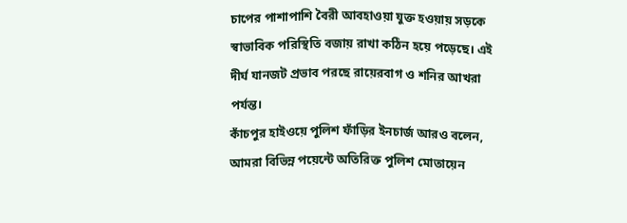চাপের পাশাপাশি বৈরী আবহাওয়া যুক্ত হওয়ায় সড়কে স্বাভাবিক পরিস্থিতি বজায় রাখা কঠিন হয়ে পড়েছে। এই দীর্ঘ যানজট প্রভাব পরছে রায়েরবাগ ও শনির আখরা পর্যন্ত।
কাঁচপুর হাইওয়ে পুলিশ ফাঁড়ির ইনচার্জ আরও বলেন, আমরা বিভিন্ন পয়েন্টে অতিরিক্ত পুলিশ মোতায়েন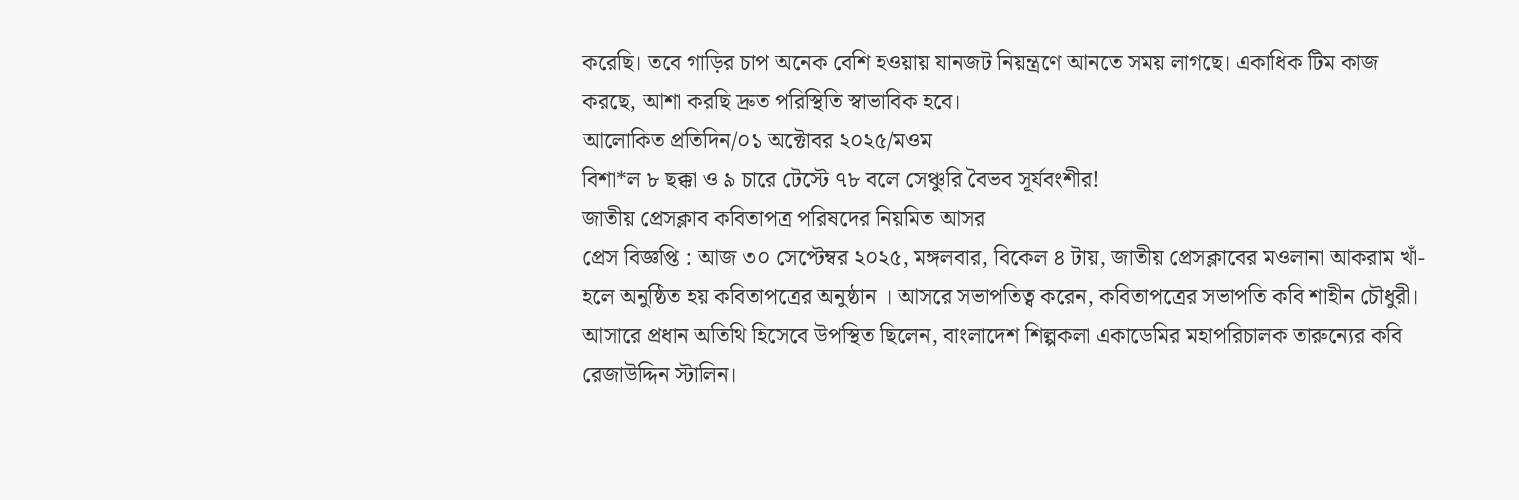করেছি। তবে গাড়ির চাপ অনেক বেশি হওয়ায় যানজট নিয়ন্ত্রণে আনতে সময় লাগছে। একাধিক টিম কাজ করছে, আশা করছি দ্রুত পরিস্থিতি স্বাভাবিক হবে।
আলোকিত প্রতিদিন/০১ অক্টোবর ২০২৫/মওম
বিশা*ল ৮ ছক্কা ও ৯ চারে টেস্টে ৭৮ বলে সেঞ্চুরি বৈভব সূর্যবংশীর!
জাতীয় প্রেসক্লাব কবিতাপত্র পরিষদের নিয়মিত আসর
প্রেস বিজ্ঞপ্তি : আজ ৩০ সেপ্টেম্বর ২০২৫, মঙ্গলবার, বিকেল ৪ টায়, জাতীয় প্রেসক্লাবের মওলানা আকরাম খাঁ-হলে অনুষ্ঠিত হয় কবিতাপত্রের অনুষ্ঠান । আসরে সভাপতিত্ব করেন, কবিতাপত্রের সভাপতি কবি শাহীন চৌধুরী। আসারে প্রধান অতিথি হিসেবে উপস্থিত ছিলেন, বাংলাদেশ শিল্পকলা একাডেমির মহাপরিচালক তারুন্যের কবি রেজাউদ্দিন স্টালিন।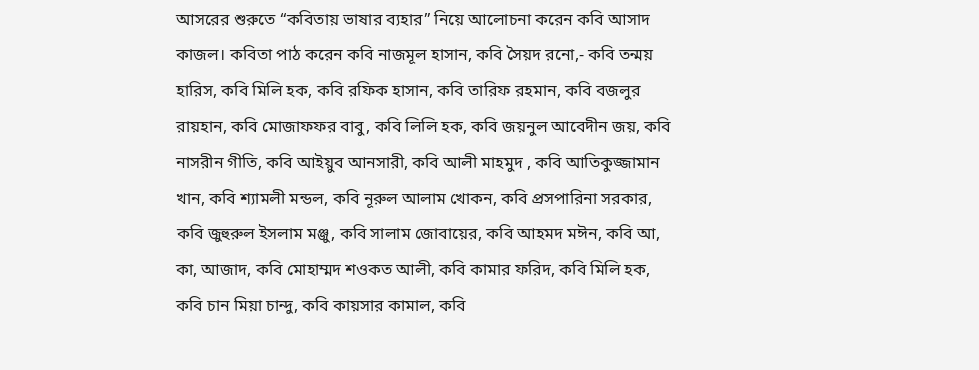আসরের শুরুতে “কবিতায় ভাষার ব্যহার” নিয়ে আলোচনা করেন কবি আসাদ কাজল। কবিতা পাঠ করেন কবি নাজমূল হাসান, কবি সৈয়দ রনো,- কবি তন্ময় হারিস, কবি মিলি হক, কবি রফিক হাসান, কবি তারিফ রহমান, কবি বজলুর রায়হান, কবি মোজাফফর বাবু, কবি লিলি হক, কবি জয়নুল আবেদীন জয়, কবি নাসরীন গীতি, কবি আইয়ুব আনসারী, কবি আলী মাহমুদ , কবি আতিকুজ্জামান খান, কবি শ্যামলী মন্ডল, কবি নূরুল আলাম খোকন, কবি প্রসপারিনা সরকার, কবি জুহুরুল ইসলাম মঞ্জু, কবি সালাম জোবায়ের, কবি আহমদ মঈন, কবি আ, কা, আজাদ, কবি মোহাম্মদ শওকত আলী, কবি কামার ফরিদ, কবি মিলি হক, কবি চান মিয়া চান্দু, কবি কায়সার কামাল, কবি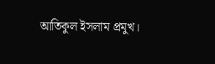আতিকুল ইসলাম প্রমুখ।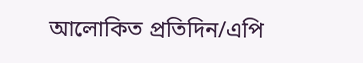আলোকিত প্রতিদিন/এপি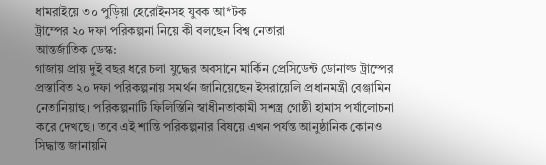ধামরাইয়ে ৩০ পুড়িয়া হেরোইনসহ যুবক আ*টক
ট্রাম্পের ২০ দফা পরিকল্পনা নিয়ে কী বলছেন বিশ্ব নেতারা
আন্তর্জাতিক ডেস্ক:
গাজায় প্রায় দুই বছর ধরে চলা যুদ্ধের অবসানে মার্কিন প্রেসিডেন্ট ডোনাল্ড ট্রাম্পের প্রস্তাবিত ২০ দফা পরিকল্পনায় সমর্থন জানিয়েছেন ইসরায়েলি প্রধানমন্ত্রী বেঞ্জামিন নেতানিয়াহু। পরিকল্পনাটি ফিলিস্তিনি স্বাধীনতাকামী সশস্ত্র গোষ্ঠী হামাস পর্যালোচনা করে দেখছে। তবে এই শান্তি পরিকল্পনার বিষয়ে এখন পর্যন্ত আনুষ্ঠানিক কোনও সিদ্ধান্ত জানায়নি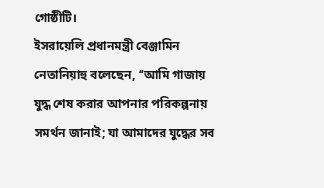গোষ্ঠীটি।
ইসরায়েলি প্রধানমন্ত্রী বেঞ্জামিন নেতানিয়াহু বলেছেন, ‘‘আমি গাজায় যুদ্ধ শেষ করার আপনার পরিকল্পনায় সমর্থন জানাই; যা আমাদের যুদ্ধের সব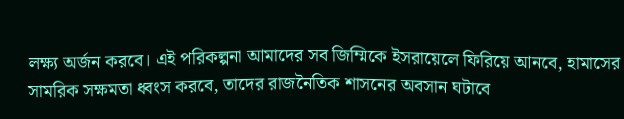লক্ষ্য অর্জন করবে। এই পরিকল্পনা আমাদের সব জিম্মিকে ইসরায়েলে ফিরিয়ে আনবে, হামাসের সামরিক সক্ষমতা ধ্বংস করবে, তাদের রাজনৈতিক শাসনের অবসান ঘটাবে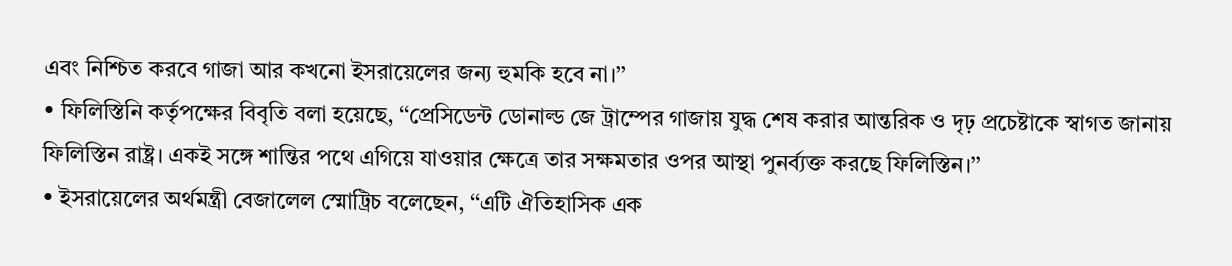এবং নিশ্চিত করবে গাজা আর কখনো ইসরায়েলের জন্য হুমকি হবে না।’’
• ফিলিস্তিনি কর্তৃপক্ষের বিবৃতি বলা হয়েছে, ‘‘প্রেসিডেন্ট ডোনাল্ড জে ট্রাম্পের গাজায় যুদ্ধ শেষ করার আন্তরিক ও দৃঢ় প্রচেষ্টাকে স্বাগত জানায় ফিলিস্তিন রাষ্ট্র। একই সঙ্গে শান্তির পথে এগিয়ে যাওয়ার ক্ষেত্রে তার সক্ষমতার ওপর আস্থা পুনর্ব্যক্ত করছে ফিলিস্তিন।’’
• ইসরায়েলের অর্থমন্ত্রী বেজালেল স্মোট্রিচ বলেছেন, ‘‘এটি ঐতিহাসিক এক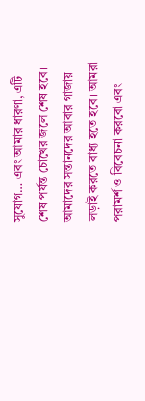সুযোগ… এবং আমার ধারণা, এটি শেষ পর্যন্ত চোখের জলে শেষ হবে। আমাদের সন্তানদের আবার গাজায় লড়াই করতে বাধ্য হতে হবে। আমরা পরামর্শ ও বিবেচনা করবো এবং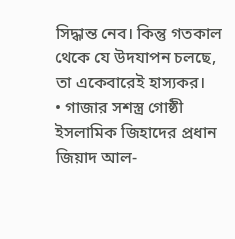সিদ্ধান্ত নেব। কিন্তু গতকাল থেকে যে উদযাপন চলছে, তা একেবারেই হাস্যকর।
• গাজার সশস্ত্র গোষ্ঠী ইসলামিক জিহাদের প্রধান জিয়াদ আল-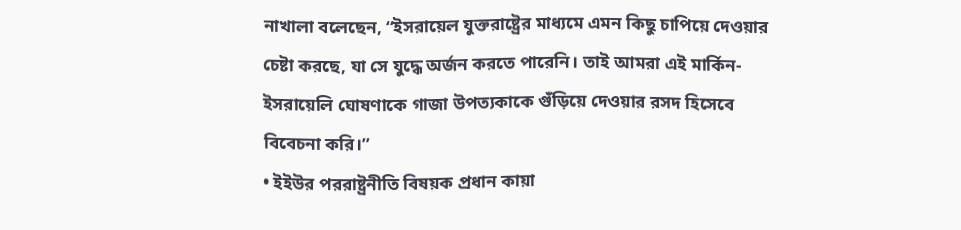নাখালা বলেছেন, ‘‘ইসরায়েল যুক্তরাষ্ট্রের মাধ্যমে এমন কিছু চাপিয়ে দেওয়ার চেষ্টা করছে, যা সে যুদ্ধে অর্জন করতে পারেনি। তাই আমরা এই মার্কিন-ইসরায়েলি ঘোষণাকে গাজা উপত্যকাকে গুঁড়িয়ে দেওয়ার রসদ হিসেবে বিবেচনা করি।’’
• ইইউর পররাষ্ট্রনীতি বিষয়ক প্রধান কায়া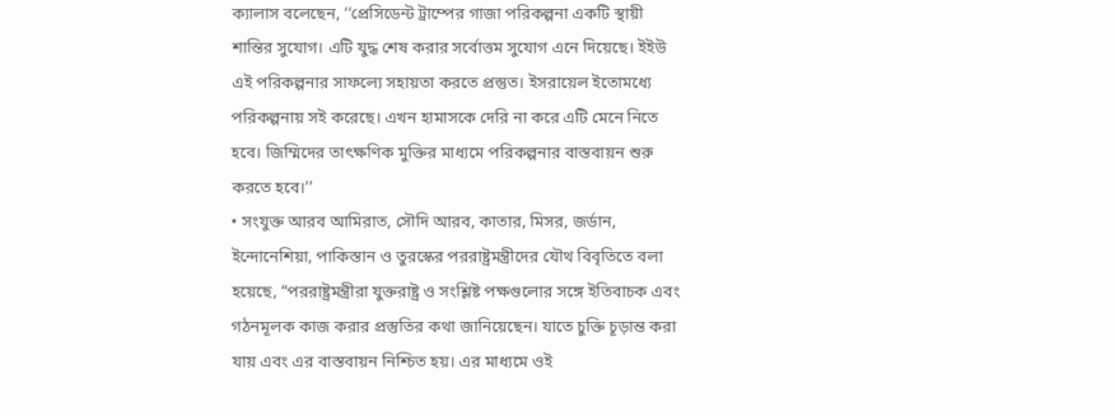ক্যালাস বলেছেন, ‘‘প্রেসিডেন্ট ট্রাম্পের গাজা পরিকল্পনা একটি স্থায়ী শান্তির সুযোগ। এটি যুদ্ধ শেষ করার সর্বোত্তম সুযোগ এনে দিয়েছে। ইইউ এই পরিকল্পনার সাফল্যে সহায়তা করতে প্রস্তুত। ইসরায়েল ইতোমধ্যে পরিকল্পনায় সই করেছে। এখন হামাসকে দেরি না করে এটি মেনে নিতে হবে। জিম্মিদের তাৎক্ষণিক মুক্তির মাধ্যমে পরিকল্পনার বাস্তবায়ন শুরু করতে হবে।’’
• সংযুক্ত আরব আমিরাত, সৌদি আরব, কাতার, মিসর, জর্ডান, ইন্দোনেশিয়া, পাকিস্তান ও তুরস্কের পররাষ্ট্রমন্ত্রীদের যৌথ বিবৃতিতে বলা হয়েছে, “পররাষ্ট্রমন্ত্রীরা যুক্তরাষ্ট্র ও সংশ্লিষ্ট পক্ষগুলোর সঙ্গে ইতিবাচক এবং গঠনমূলক কাজ করার প্রস্তুতির কথা জানিয়েছেন। যাতে চুক্তি চূড়ান্ত করা যায় এবং এর বাস্তবায়ন নিশ্চিত হয়। এর মাধ্যমে ওই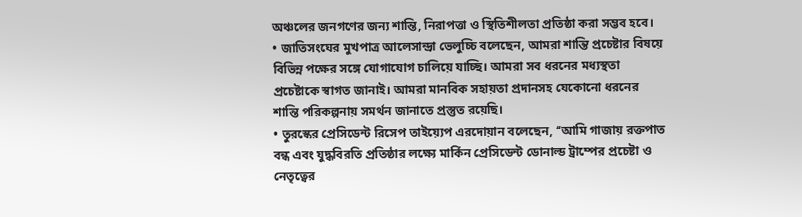অঞ্চলের জনগণের জন্য শান্তি, নিরাপত্তা ও স্থিতিশীলতা প্রতিষ্ঠা করা সম্ভব হবে।
• জাতিসংঘের মুখপাত্র আলেসান্দ্রা ভেলুচ্চি বলেছেন, আমরা শান্তি প্রচেষ্টার বিষয়ে বিভিন্ন পক্ষের সঙ্গে যোগাযোগ চালিয়ে যাচ্ছি। আমরা সব ধরনের মধ্যস্থতা প্রচেষ্টাকে স্বাগত জানাই। আমরা মানবিক সহায়তা প্রদানসহ যেকোনো ধরনের শান্তি পরিকল্পনায় সমর্থন জানাতে প্রস্তুত রয়েছি।
• তুরস্কের প্রেসিডেন্ট রিসেপ তাইয়্যেপ এরদোয়ান বলেছেন, ‘‘আমি গাজায় রক্তপাত বন্ধ এবং যুদ্ধবিরতি প্রতিষ্ঠার লক্ষ্যে মার্কিন প্রেসিডেন্ট ডোনাল্ড ট্রাম্পের প্রচেষ্টা ও নেতৃত্বের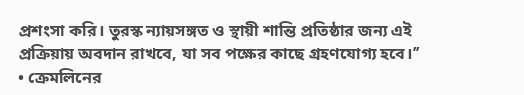প্রশংসা করি। তুরস্ক ন্যায়সঙ্গত ও স্থায়ী শান্তি প্রতিষ্ঠার জন্য এই প্রক্রিয়ায় অবদান রাখবে, যা সব পক্ষের কাছে গ্রহণযোগ্য হবে।’’
• ক্রেমলিনের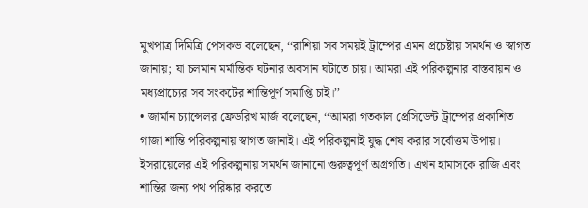মুখপাত্র দিমিত্রি পেসকভ বলেছেন, ‘‘রাশিয়া সব সময়ই ট্রাম্পের এমন প্রচেষ্টায় সমর্থন ও স্বাগত জানায়; যা চলমান মর্মান্তিক ঘটনার অবসান ঘটাতে চায়। আমরা এই পরিকল্পনার বাস্তবায়ন ও মধ্যপ্রাচ্যের সব সংকটের শান্তিপূর্ণ সমাপ্তি চাই।’’
• জার্মান চ্যান্সেলর ফ্রেডরিখ মার্জ বলেছেন, ‘‘আমরা গতকাল প্রেসিডেন্ট ট্রাম্পের প্রকাশিত গাজা শান্তি পরিকল্পনায় স্বাগত জানাই। এই পরিকল্পনাই যুদ্ধ শেষ করার সর্বোত্তম উপায়। ইসরায়েলের এই পরিকল্পনায় সমর্থন জানানো গুরুত্বপূর্ণ অগ্রগতি। এখন হামাসকে রাজি এবং শান্তির জন্য পথ পরিষ্কার করতে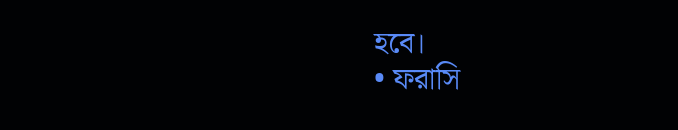হবে।
• ফরাসি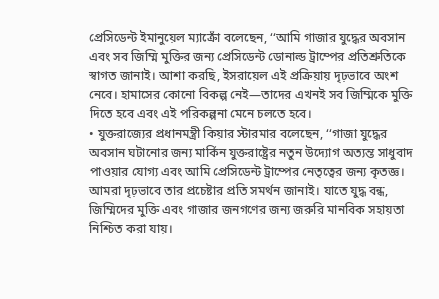প্রেসিডেন্ট ইমানুয়েল ম্যাক্রোঁ বলেছেন, ‘‘আমি গাজার যুদ্ধের অবসান এবং সব জিম্মি মুক্তির জন্য প্রেসিডেন্ট ডোনাল্ড ট্রাম্পের প্রতিশ্রুতিকে স্বাগত জানাই। আশা করছি, ইসরায়েল এই প্রক্রিয়ায় দৃঢ়ভাবে অংশ নেবে। হামাসের কোনো বিকল্প নেই—তাদের এখনই সব জিম্মিকে মুক্তি দিতে হবে এবং এই পরিকল্পনা মেনে চলতে হবে।
• যুক্তরাজ্যের প্রধানমন্ত্রী কিয়ার স্টারমার বলেছেন, ‘‘গাজা যুদ্ধের অবসান ঘটানোর জন্য মার্কিন যুক্তরাষ্ট্রের নতুন উদ্যোগ অত্যন্ত সাধুবাদ পাওয়ার যোগ্য এবং আমি প্রেসিডেন্ট ট্রাম্পের নেতৃত্বের জন্য কৃতজ্ঞ। আমরা দৃঢ়ভাবে তার প্রচেষ্টার প্রতি সমর্থন জানাই। যাতে যুদ্ধ বন্ধ, জিম্মিদের মুক্তি এবং গাজার জনগণের জন্য জরুরি মানবিক সহায়তা নিশ্চিত করা যায়।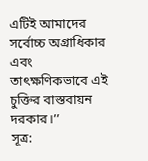এটিই আমাদের সর্বোচ্চ অগ্রাধিকার এবং তাৎক্ষণিকভাবে এই চুক্তির বাস্তবায়ন দরকার।’’
সূত্র: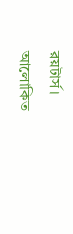রয়টার্স।
আলোকিত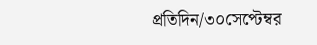প্রতিদিন/৩০সেপ্টেম্বর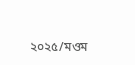২০২৫/মওম